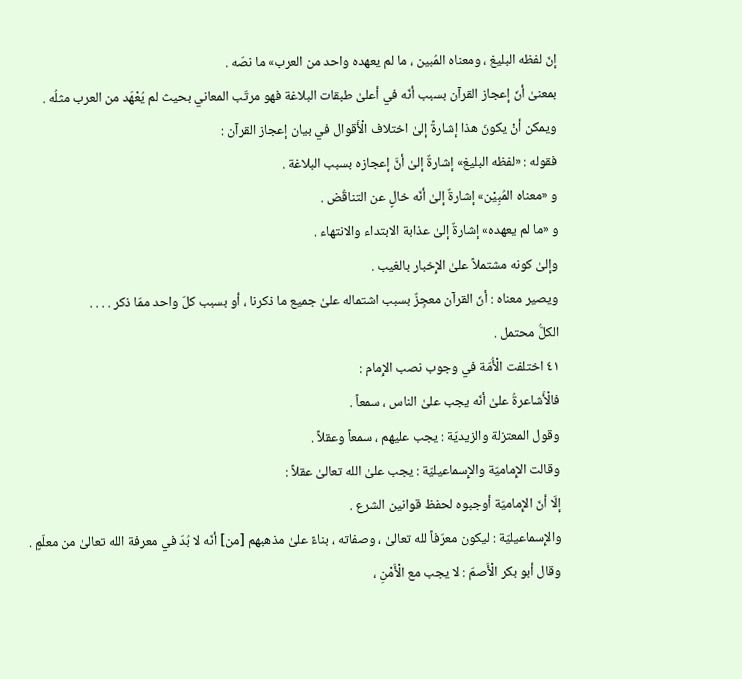إنّ لفظه البليغ ، ومعناه المُبين ، ما لم يعهده واحد من العرب» ما نصّه .
بمعنىٰ أنّ إعجاز القرآن بسبب أنّه في أعلىٰ طبقات البلاغة فهو مرتّب المعاني بحيث لم يُعْهَد من العرب مثلُه .
ويمكن أنْ يكونَ هذا إشارةً إلىٰ اختلاف الْأَقوال في بيان إعجاز القرآن :
فقوله : «لفظه البليغ» إشارةٌ إلىٰ أنَّ إعجازه بسبب البلاغة .
و «معناه المُبِيْن» إشارةٌ إلىٰ أنّه خالٍ عن التناقُض .
و «ما لم يعهده» إشارةٌ إلىٰ عذابة الابتداء والانتهاء .
وإلىٰ كونه مشتملاً علىٰ الإِخبار بالغيب .
ويصير معناه : أنّ القرآن معجِزٌ بسبب اشتماله علىٰ جميع ما ذكرنا ، أو بسبب كلّ واحد ممّا ذكر . . . .
الكلُّ محتمل .
٤١ اختلفت الْأُمّة في وجوب نصب الإِمام :
فالْأَشاعرةُ علىٰ أنّه يجب علىٰ الناس ، سمعاً .
وقول المعتزلة والزيديّة : يجب عليهم ، سمعاً وعقلاً .
وقالت الإِماميّة والإِسماعيليّة : يجب علىٰ الله تعالىٰ عقلاً :
إلّا أنّ الإِماميّة أوجبوه لحفظ قوانين الشرع .
والإِسماعيليّة : ليكون معرّفاً لله تعالىٰ ، وصفاته ، بناءً علىٰ مذهبهم [من] أنّه لا بُدّ في معرفة الله تعالىٰ من معلّمٍ .
وقال أبو بكر الْأَصمّ : لا يجب مع الْأَمْنِ ،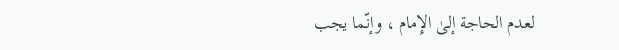لعدم الحاجة إلىٰ الإِمام ، وإنّما يجب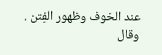عند الخوف وظهور الفِتن .
وقال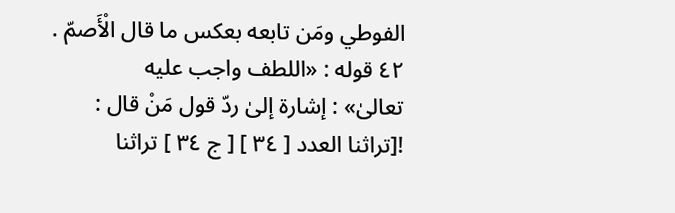الفوطي ومَن تابعه بعكس ما قال الْأَصمّ .
٤٢ قوله : «اللطف واجب عليه
تعالىٰ» : إشارة إلىٰ ردّ قول مَنْ قال :
![تراثنا العدد [ ٣٤ ] [ ج ٣٤ ] تراثنا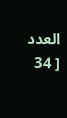العدد [ 34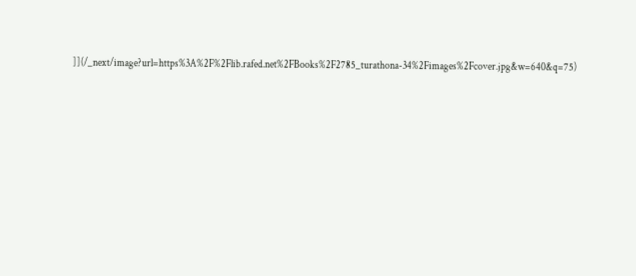]](/_next/image?url=https%3A%2F%2Flib.rafed.net%2FBooks%2F2785_turathona-34%2Fimages%2Fcover.jpg&w=640&q=75)